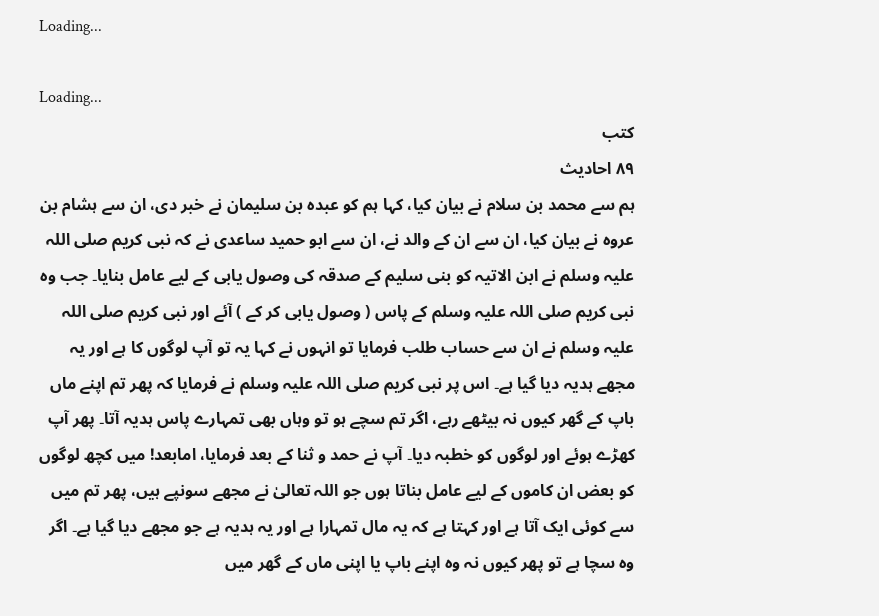Loading...

Loading...
کتب
۸۹ احادیث
ہم سے محمد بن سلام نے بیان کیا، کہا ہم کو عبدہ بن سلیمان نے خبر دی، ان سے ہشام بن عروہ نے بیان کیا، ان سے ان کے والد نے، ان سے ابو حمید ساعدی نے کہ نبی کریم صلی اللہ علیہ وسلم نے ابن الاتیہ کو بنی سلیم کے صدقہ کی وصول یابی کے لیے عامل بنایا۔ جب وہ نبی کریم صلی اللہ علیہ وسلم کے پاس ( وصول یابی کر کے ) آئے اور نبی کریم صلی اللہ علیہ وسلم نے ان سے حساب طلب فرمایا تو انہوں نے کہا یہ تو آپ لوگوں کا ہے اور یہ مجھے ہدیہ دیا گیا ہے۔ اس پر نبی کریم صلی اللہ علیہ وسلم نے فرمایا کہ پھر تم اپنے ماں باپ کے گھر کیوں نہ بیٹھے رہے، اگر تم سچے ہو تو وہاں بھی تمہارے پاس ہدیہ آتا۔ پھر آپ کھڑے ہوئے اور لوگوں کو خطبہ دیا۔ آپ نے حمد و ثنا کے بعد فرمایا، امابعد! میں کچھ لوگوں کو بعض ان کاموں کے لیے عامل بناتا ہوں جو اللہ تعالیٰ نے مجھے سونپے ہیں، پھر تم میں سے کوئی ایک آتا ہے اور کہتا ہے کہ یہ مال تمہارا ہے اور یہ ہدیہ ہے جو مجھے دیا گیا ہے۔ اگر وہ سچا ہے تو پھر کیوں نہ وہ اپنے باپ یا اپنی ماں کے گھر میں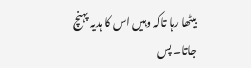بیٹھا رہا تاکہ وہیں اس کا ہدیہ پہنچ جاتا۔ پس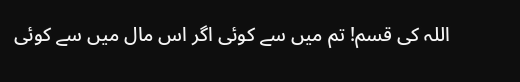اللہ کی قسم! تم میں سے کوئی اگر اس مال میں سے کوئی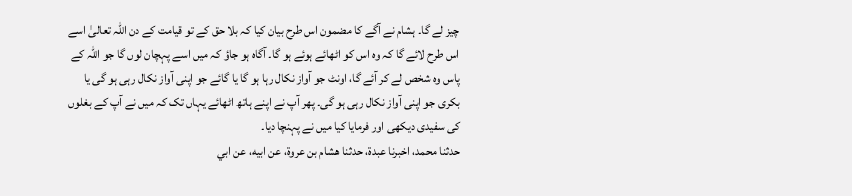چیز لے گا۔ ہشام نے آگے کا مضمون اس طرح بیان کیا کہ بلا حق کے تو قیامت کے دن اللہ تعالیٰ اسے اس طرح لائے گا کہ وہ اس کو اٹھائے ہوئے ہو گا۔ آگاہ ہو جاؤ کہ میں اسے پہچان لوں گا جو اللہ کے پاس وہ شخص لے کر آئے گا، اونٹ جو آواز نکال رہا ہو گا یا گائے جو اپنی آواز نکال رہی ہو گی یا بکری جو اپنی آواز نکال رہی ہو گی۔ پھر آپ نے اپنے ہاتھ اٹھائے یہاں تک کہ میں نے آپ کے بغلوں کی سفیدی دیکھی اور فرمایا کیا میں نے پہنچا دیا۔
حدثنا محمد، اخبرنا عبدة، حدثنا هشام بن عروة، عن ابيه، عن ابي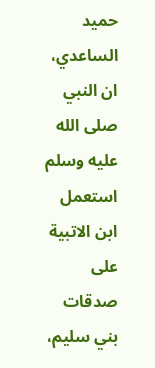حميد الساعدي، ان النبي صلى الله عليه وسلم استعمل ابن الاتبية على صدقات بني سليم،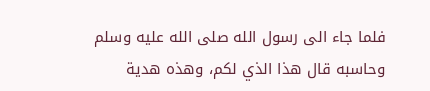فلما جاء الى رسول الله صلى الله عليه وسلم وحاسبه قال هذا الذي لكم، وهذه هدية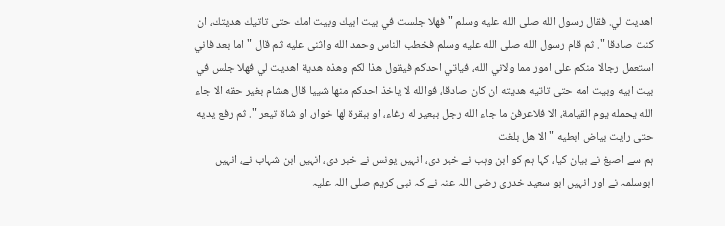اهديت لي. فقال رسول الله صلى الله عليه وسلم " فهلا جلست في بيت ابيك وبيت امك حتى تاتيك هديتك، ان كنت صادقا ". ثم قام رسول الله صلى الله عليه وسلم فخطب الناس وحمد الله واثنى عليه ثم قال " اما بعد فاني استعمل رجالا منكم على امور مما ولاني الله، فياتي احدكم فيقول هذا لكم وهذه هدية اهديت لي فهلا جلس في بيت ابيه وبيت امه حتى تاتيه هديته ان كان صادقا، فوالله لا ياخذ احدكم منها شييا قال هشام بغير حقه الا جاء الله يحمله يوم القيامة، الا فلاعرفن ما جاء الله رجل ببعير له رغاء، او ببقرة لها خوار، او شاة تيعر ". ثم رفع يديه حتى رايت بياض ابطيه " الا هل بلغت
ہم سے اصبغ نے بیان کیا، کہا ہم کو ابن وہب نے خبر دی، انہیں یونس نے خبر دی، انہیں ابن شہاب نے، انہیں ابوسلمہ نے اور انہیں ابو سعید خدری رضی اللہ عنہ نے کہ نبی کریم صلی اللہ علیہ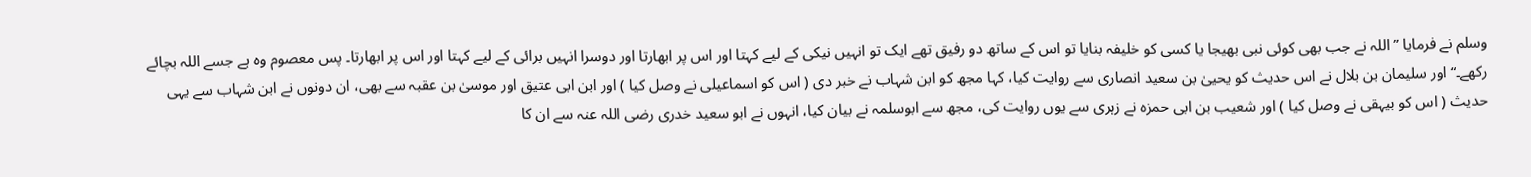وسلم نے فرمایا ”اللہ نے جب بھی کوئی نبی بھیجا یا کسی کو خلیفہ بنایا تو اس کے ساتھ دو رفیق تھے ایک تو انہیں نیکی کے لیے کہتا اور اس پر ابھارتا اور دوسرا انہیں برائی کے لیے کہتا اور اس پر ابھارتا۔ پس معصوم وہ ہے جسے اللہ بچائے رکھے۔“ اور سلیمان بن بلال نے اس حدیث کو یحییٰ بن سعید انصاری سے روایت کیا، کہا مجھ کو ابن شہاب نے خبر دی ( اس کو اسماعیلی نے وصل کیا ) اور ابن ابی عتیق اور موسیٰ بن عقبہ سے بھی، ان دونوں نے ابن شہاب سے یہی حدیث ( اس کو بیہقی نے وصل کیا ) اور شعیب بن ابی حمزہ نے زہری سے یوں روایت کی، مجھ سے ابوسلمہ نے بیان کیا، انہوں نے ابو سعید خدری رضی اللہ عنہ سے ان کا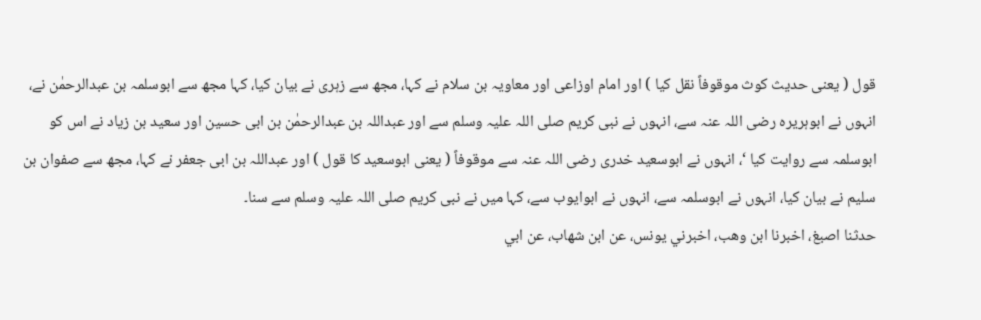قول ( یعنی حدیث کوث موقوفاً نقل کیا ) اور امام اوزاعی اور معاویہ بن سلام نے کہا، مجھ سے زہری نے بیان کیا، کہا مجھ سے ابوسلمہ بن عبدالرحمٰن نے، انہوں نے ابوہریرہ رضی اللہ عنہ سے، انہوں نے نبی کریم صلی اللہ علیہ وسلم سے اور عبداللہ بن عبدالرحمٰن بن ابی حسین اور سعید بن زیاد نے اس کو ابوسلمہ سے روایت کیا ‘، انہوں نے ابوسعید خدری رضی اللہ عنہ سے موقوفاً ( یعنی ابوسعید کا قول ) اور عبداللہ بن ابی جعفر نے کہا، مجھ سے صفوان بن سلیم نے بیان کیا، انہوں نے ابوسلمہ سے، انہوں نے ابوایوب سے، کہا میں نے نبی کریم صلی اللہ علیہ وسلم سے سنا۔
حدثنا اصبغ، اخبرنا ابن وهب، اخبرني يونس، عن ابن شهاب، عن ابي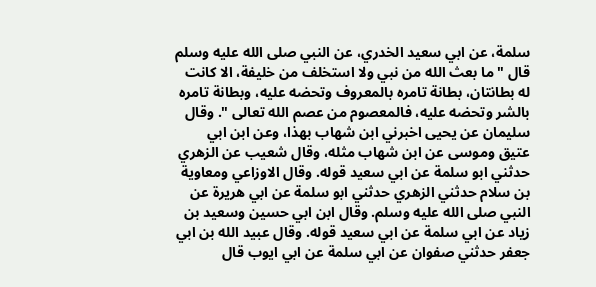سلمة، عن ابي سعيد الخدري، عن النبي صلى الله عليه وسلم قال " ما بعث الله من نبي ولا استخلف من خليفة، الا كانت له بطانتان، بطانة تامره بالمعروف وتحضه عليه، وبطانة تامره بالشر وتحضه عليه، فالمعصوم من عصم الله تعالى ". وقال سليمان عن يحيى اخبرني ابن شهاب بهذا، وعن ابن ابي عتيق وموسى عن ابن شهاب مثله، وقال شعيب عن الزهري حدثني ابو سلمة عن ابي سعيد قوله. وقال الاوزاعي ومعاوية بن سلام حدثني الزهري حدثني ابو سلمة عن ابي هريرة عن النبي صلى الله عليه وسلم. وقال ابن ابي حسين وسعيد بن زياد عن ابي سلمة عن ابي سعيد قوله. وقال عبيد الله بن ابي جعفر حدثني صفوان عن ابي سلمة عن ابي ايوب قال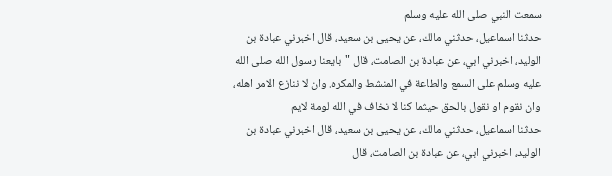سمعت النبي صلى الله عليه وسلم
حدثنا اسماعيل، حدثني مالك، عن يحيى بن سعيد، قال اخبرني عبادة بن الوليد، اخبرني ابي، عن عبادة بن الصامت، قال "بايعنا رسول الله صلى الله عليه وسلم على السمع والطاعة في المنشط والمكره. وان لا ننازع الامر اهله، وان نقوم او نقول بالحق حيثما كنا لا نخاف في الله لومة لايم
حدثنا اسماعيل، حدثني مالك، عن يحيى بن سعيد، قال اخبرني عبادة بن الوليد، اخبرني ابي، عن عبادة بن الصامت، قال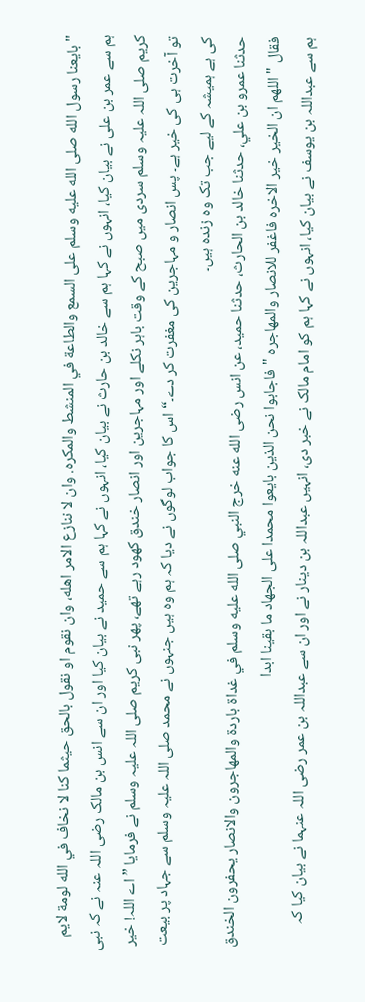"بايعنا رسول الله صلى الله عليه وسلم على السمع والطاعة في المنشط والمكره. وان لا ننازع الامر اهله، وان نقوم او نقول بالحق حيثما كنا لا نخاف في الله لومة لايم
ہم سے عمر بن علی نے بیان کیا، انہوں نے کہا ہم سے خالد بن حارث نے بیان کیا، انہوں نے کہا ہم سے حمید نے بیان کیا اور ان سے انس بن مالک رضی اللہ عنہ نے کہ نبی کریم صلی اللہ علیہ وسلم سردی میں صبح کے وقت باہر نکلے اور مہاجرین اور انصار خندق کھود رہے تھے، پھر نبی کریم صلی اللہ علیہ وسلم نے فرمایا ”اے اللہ! خیر تو آخرت ہی کی خیر ہے۔ پس انصار و مہاجرین کی مغفرت کر دے۔“ اس کا جواب لوگوں نے دیا کہ ہم وہ ہیں جنہوں نے محمد صلی اللہ علیہ وسلم سے جہاد پر بیعت کی ہے ہمیشہ کے لیے جب تک وہ زندہ ہیں۔
حدثنا عمرو بن علي، حدثنا خالد بن الحارث، حدثنا حميد، عن انس رضى الله عنه خرج النبي صلى الله عليه وسلم في غداة باردة والمهاجرون والانصار يحفرون الخندق فقال " اللهم ان الخير خير الاخره فاغفر للانصار والمهاجره " فاجابوا نحن الذين بايعوا محمدا على الجهاد ما بقينا ابدا
ہم سے عبداللہ بن یوسف نے بیان کیا، انہوں نے کہا ہم کو امام مالک نے خبر دی، انہیں عبداللہ بن دینار نے اور ان سے عبداللہ بن عمر رضی اللہ عنہما نے بیان کیا کہ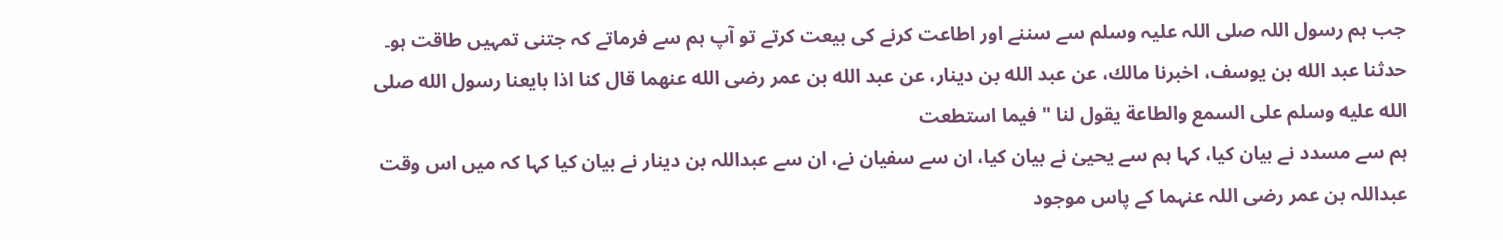جب ہم رسول اللہ صلی اللہ علیہ وسلم سے سننے اور اطاعت کرنے کی بیعت کرتے تو آپ ہم سے فرماتے کہ جتنی تمہیں طاقت ہو۔
حدثنا عبد الله بن يوسف، اخبرنا مالك، عن عبد الله بن دينار، عن عبد الله بن عمر رضى الله عنهما قال كنا اذا بايعنا رسول الله صلى الله عليه وسلم على السمع والطاعة يقول لنا " فيما استطعت
ہم سے مسدد نے بیان کیا، کہا ہم سے یحییٰ نے بیان کیا، ان سے سفیان نے، ان سے عبداللہ بن دینار نے بیان کیا کہا کہ میں اس وقت عبداللہ بن عمر رضی اللہ عنہما کے پاس موجود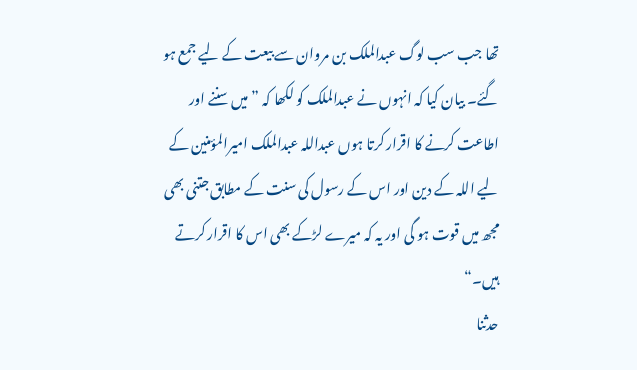تھا جب سب لوگ عبدالملک بن مروان سے بیعت کے لیے جمع ہو گئے۔ بیان کیا کہ انہوں نے عبدالملک کو لکھا کہ ”میں سننے اور اطاعت کرنے کا اقرار کرتا ہوں عبداللہ عبدالملک امیرالمؤمنین کے لیے اللہ کے دین اور اس کے رسول کی سنت کے مطابق جتنی بھی مجھ میں قوت ہو گی اور یہ کہ میرے لڑکے بھی اس کا اقرار کرتے ہیں۔“
حدثنا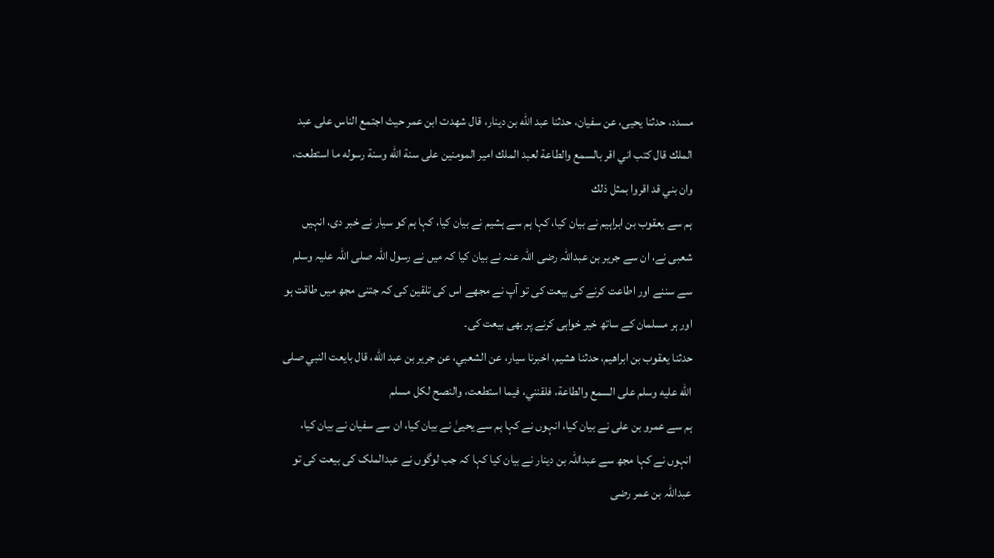مسدد، حدثنا يحيى، عن سفيان، حدثنا عبد الله بن دينار، قال شهدت ابن عمر حيث اجتمع الناس على عبد الملك قال كتب اني اقر بالسمع والطاعة لعبد الملك امير المومنين على سنة الله وسنة رسوله ما استطعت، وان بني قد اقروا بمثل ذلك
ہم سے یعقوب بن ابراہیم نے بیان کیا، کہا ہم سے ہشیم نے بیان کیا، کہا ہم کو سیار نے خبر دی، انہیں شعبی نے، ان سے جریر بن عبداللہ رضی اللہ عنہ نے بیان کیا کہ میں نے رسول اللہ صلی اللہ علیہ وسلم سے سننے اور اطاعت کرنے کی بیعت کی تو آپ نے مجھے اس کی تلقین کی کہ جتنی مجھ میں طاقت ہو اور ہر مسلمان کے ساتھ خیر خواہی کرنے پر بھی بیعت کی۔
حدثنا يعقوب بن ابراهيم، حدثنا هشيم، اخبرنا سيار، عن الشعبي، عن جرير بن عبد الله، قال بايعت النبي صلى الله عليه وسلم على السمع والطاعة، فلقنني، فيما استطعت، والنصح لكل مسلم
ہم سے عمرو بن علی نے بیان کیا، انہوں نے کہا ہم سے یحییٰ نے بیان کیا، ان سے سفیان نے بیان کیا، انہوں نے کہا مجھ سے عبداللہ بن دینار نے بیان کیا کہا کہ جب لوگوں نے عبدالملک کی بیعت کی تو عبداللہ بن عمر رضی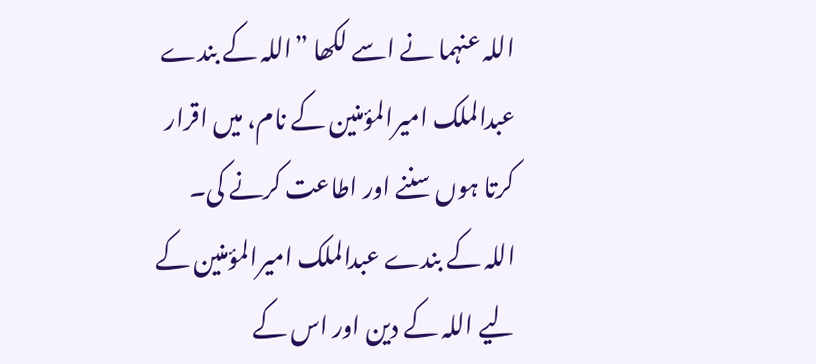اللہ عنہما نے اسے لکھا ”اللہ کے بندے عبدالملک امیرالمؤمنین کے نام، میں اقرار کرتا ہوں سننے اور اطاعت کرنے کی۔ اللہ کے بندے عبدالملک امیرالمؤمنین کے لیے اللہ کے دین اور اس کے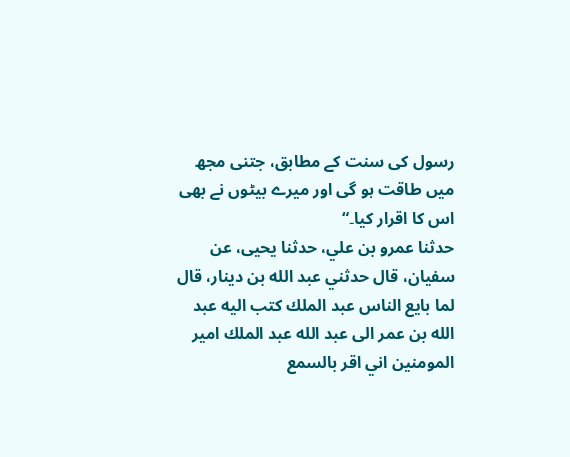رسول کی سنت کے مطابق، جتنی مجھ میں طاقت ہو گی اور میرے بیٹوں نے بھی اس کا اقرار کیا۔“
حدثنا عمرو بن علي، حدثنا يحيى، عن سفيان، قال حدثني عبد الله بن دينار، قال لما بايع الناس عبد الملك كتب اليه عبد الله بن عمر الى عبد الله عبد الملك امير المومنين اني اقر بالسمع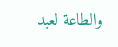والطاعة لعبد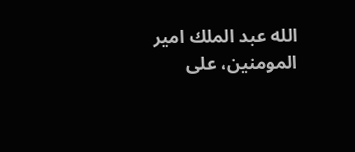الله عبد الملك امير المومنين، على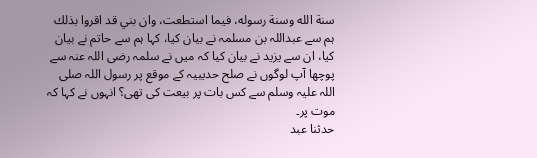سنة الله وسنة رسوله، فيما استطعت، وان بني قد اقروا بذلك
ہم سے عبداللہ بن مسلمہ نے بیان کیا، کہا ہم سے حاتم نے بیان کیا، ان سے یزید نے بیان کیا کہ میں نے سلمہ رضی اللہ عنہ سے پوچھا آپ لوگوں نے صلح حدیبیہ کے موقع پر رسول اللہ صلی اللہ علیہ وسلم سے کس بات پر بیعت کی تھی؟ انہوں نے کہا کہ موت پر۔
حدثنا عبد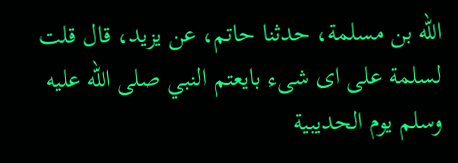الله بن مسلمة، حدثنا حاتم، عن يزيد، قال قلت لسلمة على اى شىء بايعتم النبي صلى الله عليه وسلم يوم الحديبية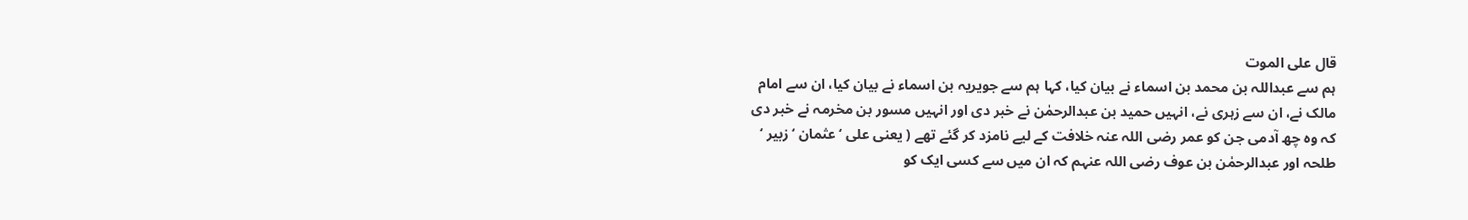قال على الموت
ہم سے عبداللہ بن محمد بن اسماء نے بیان کیا، کہا ہم سے جویریہ بن اسماء نے بیان کیا، ان سے امام مالک نے، ان سے زہری نے، انہیں حمید بن عبدالرحمٰن نے خبر دی اور انہیں مسور بن مخرمہ نے خبر دی کہ وہ چھ آدمی جن کو عمر رضی اللہ عنہ خلافت کے لیے نامزد کر گئے تھے ( یعنی علی ‘ عثمان ‘ زبیر ‘ طلحہ اور عبدالرحمٰن بن عوف رضی اللہ عنہم کہ ان میں سے کسی ایک کو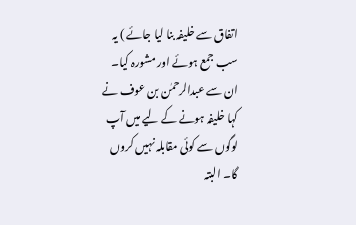اتفاق سے خلیفہ بنا لیا جائے ) یہ سب جمع ہوئے اور مشورہ کیا۔ ان سے عبدالرحمٰن بن عوف نے کہا خلیفہ ہونے کے لیے میں آپ لوگوں سے کوئی مقابلہ نہیں کروں گا۔ البتہ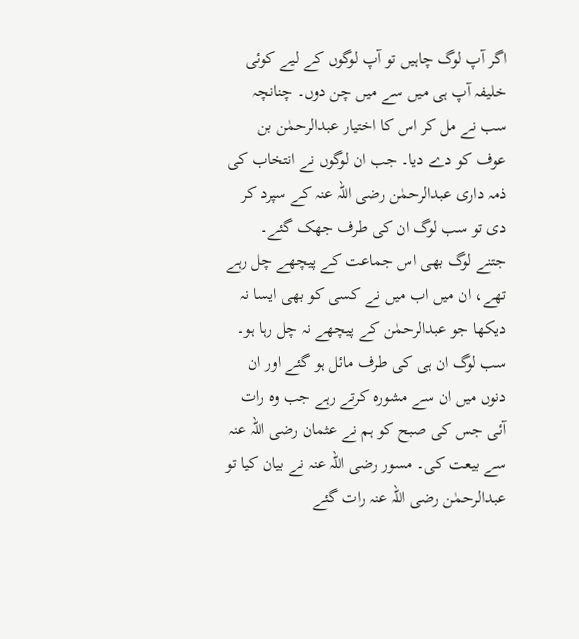اگر آپ لوگ چاہیں تو آپ لوگوں کے لیے کوئی خلیفہ آپ ہی میں سے میں چن دوں۔ چنانچہ سب نے مل کر اس کا اختیار عبدالرحمٰن بن عوف کو دے دیا۔ جب ان لوگوں نے انتخاب کی ذمہ داری عبدالرحمٰن رضی اللہ عنہ کے سپرد کر دی تو سب لوگ ان کی طرف جھک گئے۔ جتنے لوگ بھی اس جماعت کے پیچھے چل رہے تھے، ان میں اب میں نے کسی کو بھی ایسا نہ دیکھا جو عبدالرحمٰن کے پیچھے نہ چل رہا ہو۔ سب لوگ ان ہی کی طرف مائل ہو گئے اور ان دنوں میں ان سے مشورہ کرتے رہے جب وہ رات آئی جس کی صبح کو ہم نے عثمان رضی اللہ عنہ سے بیعت کی۔ مسور رضی اللہ عنہ نے بیان کیا تو عبدالرحمٰن رضی اللہ عنہ رات گئے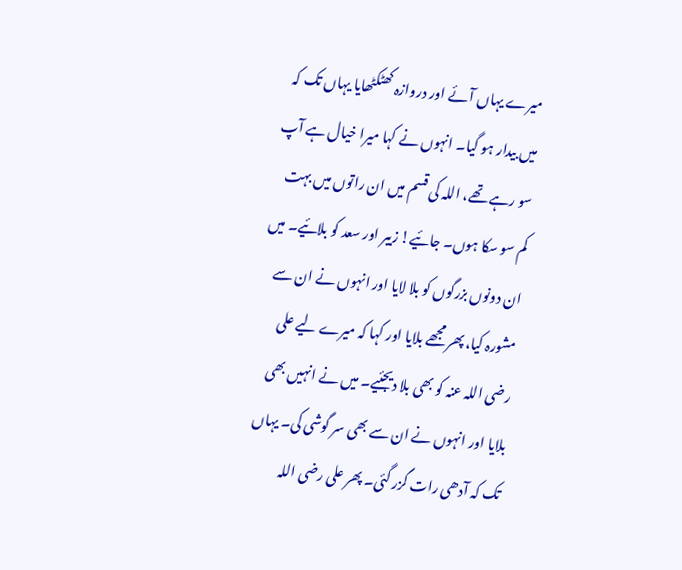میرے یہاں آئے اور دروازہ کھٹکٹھایا یہاں تک کہ میں بیدار ہو گیا۔ انہوں نے کہا میرا خیال ہے آپ سو رہے تھے، اللہ کی قسم میں ان راتوں میں بہت کم سو سکا ہوں۔ جائیے! زبیر اور سعد کو بلائیے۔ میں ان دونوں بزرگوں کو بلا لایا اور انہوں نے ان سے مشورہ کیا، پھر مجھے بلایا اور کہا کہ میرے لیے علی رضی اللہ عنہ کو بھی بلا دیجئیے۔ میں نے انہیں بھی بلایا اور انہوں نے ان سے بھی سر گوشی کی۔ یہاں تک کہ آدھی رات گزر گئی۔ پھر علی رضی اللہ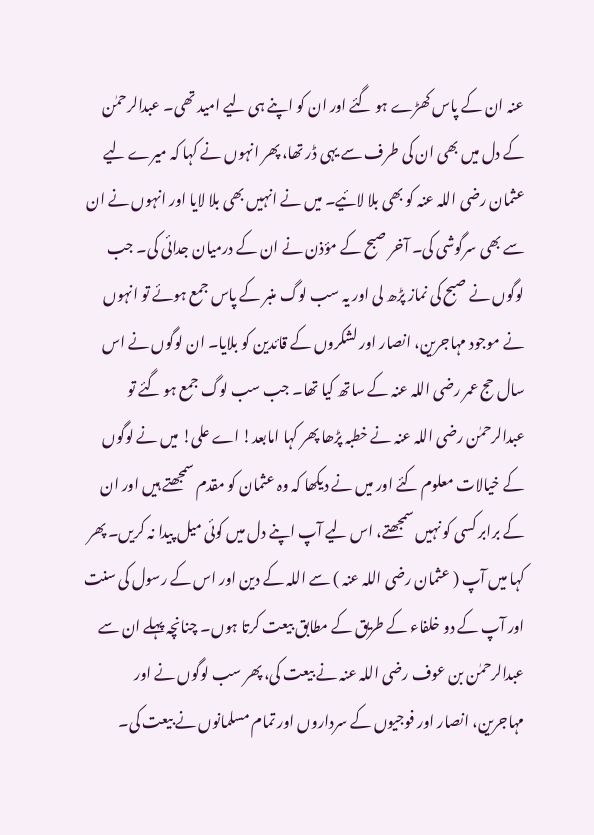عنہ ان کے پاس کھڑے ہو گئے اور ان کو اپنے ہی لیے امید تھی۔ عبدالرحمٰن کے دل میں بھی ان کی طرف سے یہی ڈر تھا، پھر انہوں نے کہا کہ میرے لیے عثمان رضی اللہ عنہ کو بھی بلا لائیے۔ میں نے انہیں بھی بلا لایا اور انہوں نے ان سے بھی سرگوشی کی۔ آخر صبح کے مؤذن نے ان کے درمیان جدائی کی۔ جب لوگوں نے صبح کی نماز پڑھ لی اور یہ سب لوگ منبر کے پاس جمع ہوئے تو انہوں نے موجود مہاجرین، انصار اور لشکروں کے قائدین کو بلایا۔ ان لوگوں نے اس سال حج عمر رضی اللہ عنہ کے ساتھ کیا تھا۔ جب سب لوگ جمع ہو گئے تو عبدالرحمٰن رضی اللہ عنہ نے خطبہ پڑھا پھر کہا امابعد! اے علی! میں نے لوگوں کے خیالات معلوم کئے اور میں نے دیکھا کہ وہ عثمان کو مقدم سمجھتے ہیں اور ان کے برابر کسی کو نہیں سمجھتے، اس لیے آپ اپنے دل میں کوئی میل پیدا نہ کریں۔ پھر کہا میں آپ ( عثمان رضی اللہ عنہ ) سے اللہ کے دین اور اس کے رسول کی سنت اور آپ کے دو خلفاء کے طریق کے مطابق بیعت کرتا ہوں۔ چنانچہ پہلے ان سے عبدالرحمٰن بن عوف رضی اللہ عنہ نے بیعت کی، پھر سب لوگوں نے اور مہاجرین، انصار اور فوجیوں کے سرداروں اور تمام مسلمانوں نے بیعت کی۔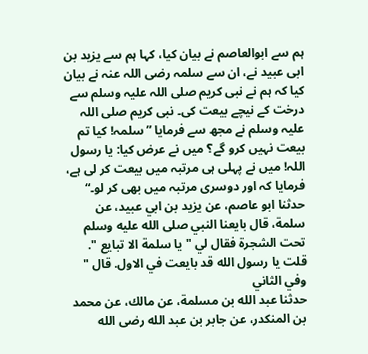ہم سے ابوالعاصم نے بیان کیا، کہا ہم سے یزید بن ابی عبید نے، ان سے سلمہ رضی اللہ عنہ نے بیان کیا کہ ہم نے نبی کریم صلی اللہ علیہ وسلم سے درخت کے نیچے بیعت کی۔ نبی کریم صلی اللہ علیہ وسلم نے مجھ سے فرمایا ”سلمہ! کیا تم بیعت نہیں کرو گے؟ میں نے عرض کیا: یا رسول اللہ! میں نے پہلی ہی مرتبہ میں بیعت کر لی ہے، فرمایا کہ اور دوسری مرتبہ میں بھی کر لو۔“
حدثنا ابو عاصم، عن يزيد بن ابي عبيد، عن سلمة، قال بايعنا النبي صلى الله عليه وسلم تحت الشجرة فقال لي " يا سلمة الا تبايع ". قلت يا رسول الله قد بايعت في الاول. قال " وفي الثاني
حدثنا عبد الله بن مسلمة، عن مالك، عن محمد بن المنكدر، عن جابر بن عبد الله رضى الله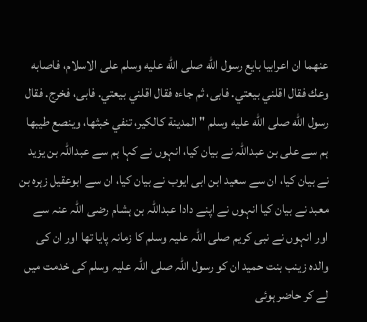عنهما ان اعرابيا بايع رسول الله صلى الله عليه وسلم على الاسلام، فاصابه وعك فقال اقلني بيعتي. فابى، ثم جاءه فقال اقلني بيعتي. فابى، فخرج. فقال رسول الله صلى الله عليه وسلم " المدينة كالكير، تنفي خبثها، وينصع طيبها
ہم سے علی بن عبداللہ نے بیان کیا، انہوں نے کہا ہم سے عبداللہ بن یزید نے بیان کیا، ان سے سعید ابن ابی ایوب نے بیان کیا، ان سے ابوعقیل زہرہ بن معبد نے بیان کیا انہوں نے اپنے دادا عبداللہ بن ہشام رضی اللہ عنہ سے اور انہوں نے نبی کریم صلی اللہ علیہ وسلم کا زمانہ پایا تھا اور ان کی والدہ زینب بنت حمید ان کو رسول اللہ صلی اللہ علیہ وسلم کی خدمت میں لے کر حاضر ہوئی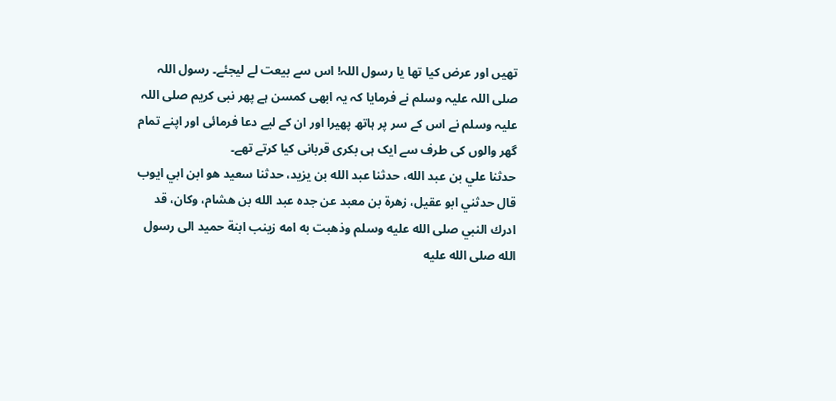تھیں اور عرض کیا تھا یا رسول اللہ! اس سے بیعت لے لیجئے۔ رسول اللہ صلی اللہ علیہ وسلم نے فرمایا کہ یہ ابھی کمسن ہے پھر نبی کریم صلی اللہ علیہ وسلم نے اس کے سر پر ہاتھ پھیرا اور ان کے لیے دعا فرمائی اور اپنے تمام گھر والوں کی طرف سے ایک ہی بکری قربانی کیا کرتے تھے۔
حدثنا علي بن عبد الله، حدثنا عبد الله بن يزيد، حدثنا سعيد هو ابن ابي ايوب قال حدثني ابو عقيل، زهرة بن معبد عن جده عبد الله بن هشام، وكان، قد ادرك النبي صلى الله عليه وسلم وذهبت به امه زينب ابنة حميد الى رسول الله صلى الله عليه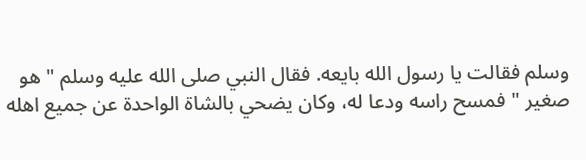وسلم فقالت يا رسول الله بايعه. فقال النبي صلى الله عليه وسلم " هو صغير " فمسح راسه ودعا له، وكان يضحي بالشاة الواحدة عن جميع اهله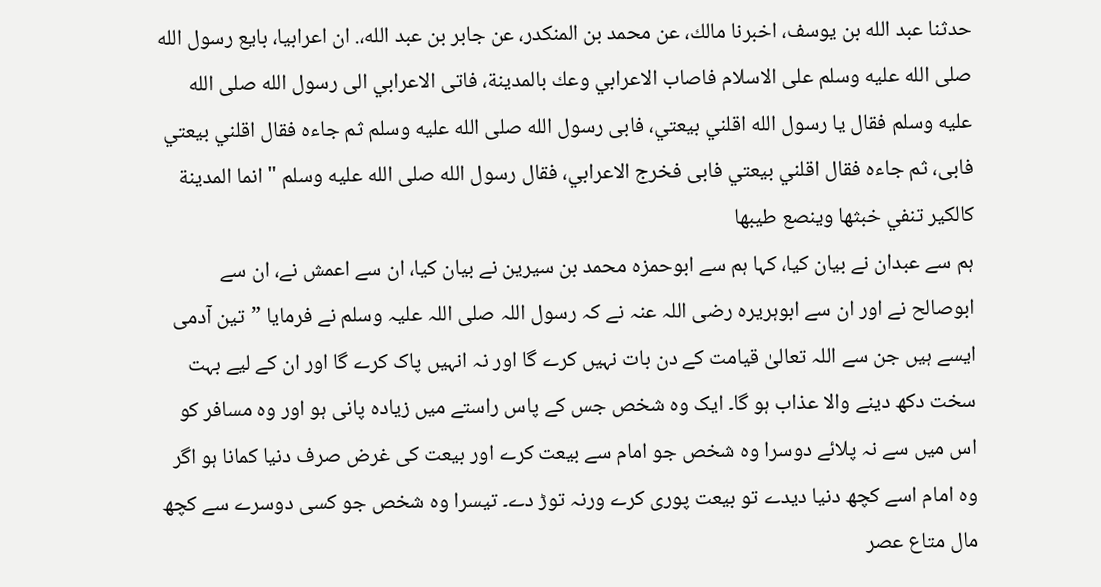حدثنا عبد الله بن يوسف، اخبرنا مالك، عن محمد بن المنكدر، عن جابر بن عبد الله،. ان اعرابيا، بايع رسول الله صلى الله عليه وسلم على الاسلام فاصاب الاعرابي وعك بالمدينة، فاتى الاعرابي الى رسول الله صلى الله عليه وسلم فقال يا رسول الله اقلني بيعتي، فابى رسول الله صلى الله عليه وسلم ثم جاءه فقال اقلني بيعتي فابى، ثم جاءه فقال اقلني بيعتي فابى فخرج الاعرابي، فقال رسول الله صلى الله عليه وسلم " انما المدينة كالكير تنفي خبثها وينصع طيبها
ہم سے عبدان نے بیان کیا، کہا ہم سے ابوحمزہ محمد بن سیرین نے بیان کیا، ان سے اعمش نے، ان سے ابوصالح نے اور ان سے ابوہریرہ رضی اللہ عنہ نے کہ رسول اللہ صلی اللہ علیہ وسلم نے فرمایا ”تین آدمی ایسے ہیں جن سے اللہ تعالیٰ قیامت کے دن بات نہیں کرے گا اور نہ انہیں پاک کرے گا اور ان کے لیے بہت سخت دکھ دینے والا عذاب ہو گا۔ ایک وہ شخص جس کے پاس راستے میں زیادہ پانی ہو اور وہ مسافر کو اس میں سے نہ پلائے دوسرا وہ شخص جو امام سے بیعت کرے اور بیعت کی غرض صرف دنیا کمانا ہو اگر وہ امام اسے کچھ دنیا دیدے تو بیعت پوری کرے ورنہ توڑ دے۔ تیسرا وہ شخص جو کسی دوسرے سے کچھ مال متاع عصر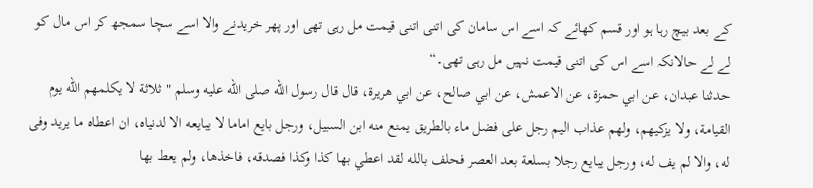کے بعد بیچ رہا ہو اور قسم کھائے کہ اسے اس سامان کی اتنی اتنی قیمت مل رہی تھی اور پھر خریدنے والا اسے سچا سمجھ کر اس مال کو لے لے حالانکہ اسے اس کی اتنی قیمت نہیں مل رہی تھی۔“
حدثنا عبدان، عن ابي حمزة، عن الاعمش، عن ابي صالح، عن ابي هريرة، قال قال رسول الله صلى الله عليه وسلم " ثلاثة لا يكلمهم الله يوم القيامة، ولا يزكيهم، ولهم عذاب اليم رجل على فضل ماء بالطريق يمنع منه ابن السبيل، ورجل بايع اماما لا يبايعه الا لدنياه، ان اعطاه ما يريد وفى له، والا لم يف له، ورجل يبايع رجلا بسلعة بعد العصر فحلف بالله لقد اعطي بها كذا وكذا فصدقه، فاخذها، ولم يعط بها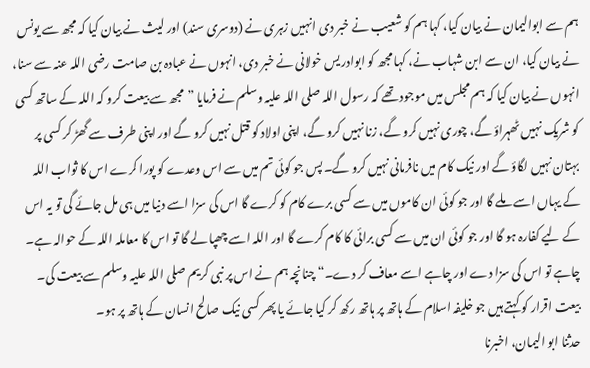ہم سے ابوالیمان نے بیان کیا، کہا ہم کو شعیب نے خبر دی انہیں زہری نے (دوسری سند) اور لیث نے بیان کیا کہ مجھ سے یونس نے بیان کیا، ان سے ابن شہاب نے، کہا مجھ کو ابوادریس خولانی نے خبر دی، انہوں نے عبادہ بن صامت رضی اللہ عنہ سے سنا، انہوں نے بیان کیا کہ ہم مجلس میں موجود تھے کہ رسول اللہ صلی اللہ علیہ وسلم نے فرمایا ”مجھ سے بیعت کرو کہ اللہ کے ساتھ کسی کو شریک نہیں ٹھہراؤ گے، چوری نہیں کرو گے، زنا نہیں کرو گے، اپنی اولاد کو قتل نہیں کرو گے اور اپنی طرف سے گھڑ کر کسی پر بہتان نہیں لگاؤ گے اور نیک کام میں نافرمانی نہیں کرو گے۔ پس جو کوئی تم میں سے اس وعدے کو پورا کرے اس کا ثواب اللہ کے یہاں اسے ملے گا اور جو کوئی ان کاموں میں سے کسی برے کام کو کرے گا اس کی سزا اسے دنیا میں ہی مل جائے گی تو یہ اس کے لیے کفارہ ہو گا اور جو کوئی ان میں سے کسی برائی کا کام کرے گا اور اللہ اسے چھپا لے گا تو اس کا معاملہ اللہ کے حوالہ ہے۔ چاہے تو اس کی سزا دے اور چاہے اسے معاف کر دے۔“ چنانچہ ہم نے اس پر نبی کریم صلی اللہ علیہ وسلم سے بیعت کی۔ بیعت اقرار کو کہتے ہیں جو خلیفہ اسلام کے ہاتھ پر ہاتھ رکھ کر کیا جائے یا پھر کسی نیک صالح انسان کے ہاتھ پر ہو۔
حدثنا ابو اليمان، اخبرنا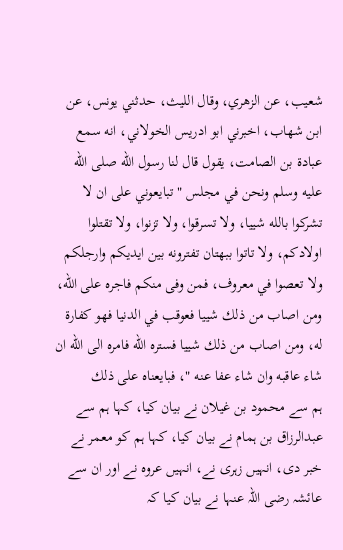شعيب، عن الزهري، وقال الليث، حدثني يونس، عن ابن شهاب، اخبرني ابو ادريس الخولاني، انه سمع عبادة بن الصامت، يقول قال لنا رسول الله صلى الله عليه وسلم ونحن في مجلس " تبايعوني على ان لا تشركوا بالله شييا، ولا تسرقوا، ولا تزنوا، ولا تقتلوا اولادكم، ولا تاتوا ببهتان تفترونه بين ايديكم وارجلكم ولا تعصوا في معروف، فمن وفى منكم فاجره على الله، ومن اصاب من ذلك شييا فعوقب في الدنيا فهو كفارة له، ومن اصاب من ذلك شييا فستره الله فامره الى الله ان شاء عاقبه وان شاء عفا عنه "، فبايعناه على ذلك
ہم سے محمود بن غیلان نے بیان کیا، کہا ہم سے عبدالرزاق بن ہمام نے بیان کیا، کہا ہم کو معمر نے خبر دی، انہیں زہری نے، انہیں عروہ نے اور ان سے عائشہ رضی اللہ عنہا نے بیان کیا کہ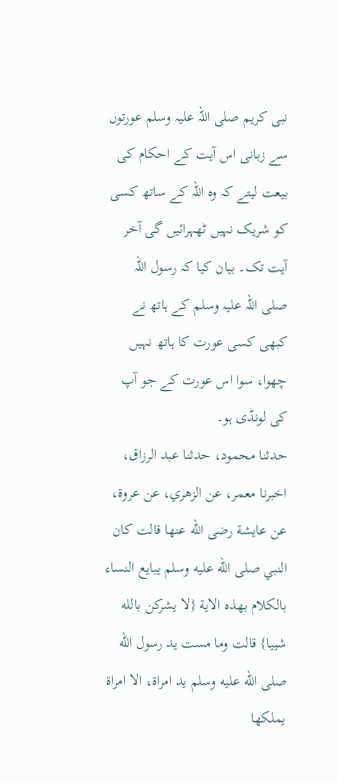نبی کریم صلی اللہ علیہ وسلم عورتوں سے زبانی اس آیت کے احکام کی بیعت لیتے کہ وہ اللہ کے ساتھ کسی کو شریک نہیں ٹھہرائیں گی آخر آیت تک۔ بیان کیا کہ رسول اللہ صلی اللہ علیہ وسلم کے ہاتھ نے کبھی کسی عورت کا ہاتھ نہیں چھوا، سوا اس عورت کے جو آپ کی لونڈی ہو۔
حدثنا محمود، حدثنا عبد الرزاق، اخبرنا معمر، عن الزهري، عن عروة، عن عايشة رضى الله عنها قالت كان النبي صلى الله عليه وسلم يبايع النساء بالكلام بهذه الاية {لا يشركن بالله شييا} قالت وما مست يد رسول الله صلى الله عليه وسلم يد امراة، الا امراة يملكها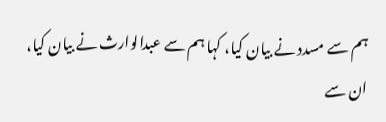ہم سے مسدد نے بیان کیا، کہا ہم سے عبدالوارث نے بیان کیا، ان سے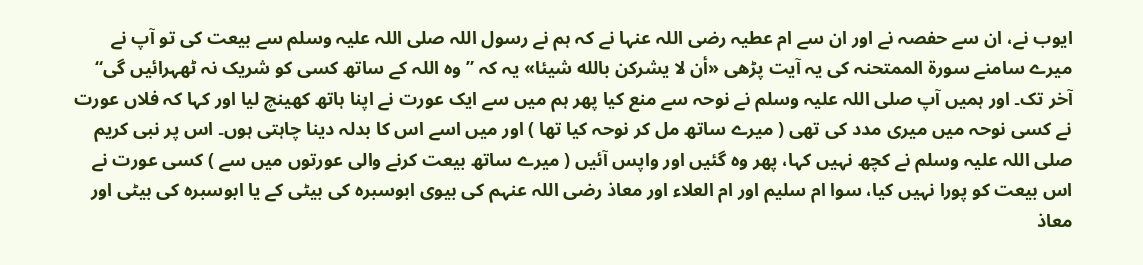ایوب نے، ان سے حفصہ نے اور ان سے ام عطیہ رضی اللہ عنہا نے کہ ہم نے رسول اللہ صلی اللہ علیہ وسلم سے بیعت کی تو آپ نے میرے سامنے سورۃ الممتحنہ کی یہ آیت پڑھی «أن لا يشركن بالله شيئا» یہ کہ ”وہ اللہ کے ساتھ کسی کو شریک نہ ٹھہرائیں گی“ آخر تک۔ اور ہمیں آپ صلی اللہ علیہ وسلم نے نوحہ سے منع کیا پھر ہم میں سے ایک عورت نے اپنا ہاتھ کھینچ لیا اور کہا کہ فلاں عورت نے کسی نوحہ میں میری مدد کی تھی ( میرے ساتھ مل کر نوحہ کیا تھا ) اور میں اسے اس کا بدلہ دینا چاہتی ہوں۔ اس پر نبی کریم صلی اللہ علیہ وسلم نے کچھ نہیں کہا، پھر وہ گئیں اور واپس آئیں ( میرے ساتھ بیعت کرنے والی عورتوں میں سے ) کسی عورت نے اس بیعت کو پورا نہیں کیا، سوا ام سلیم اور ام العلاء اور معاذ رضی اللہ عنہم کی بیوی ابوسبرہ کی بیٹی کے یا ابوسبرہ کی بیٹی اور معاذ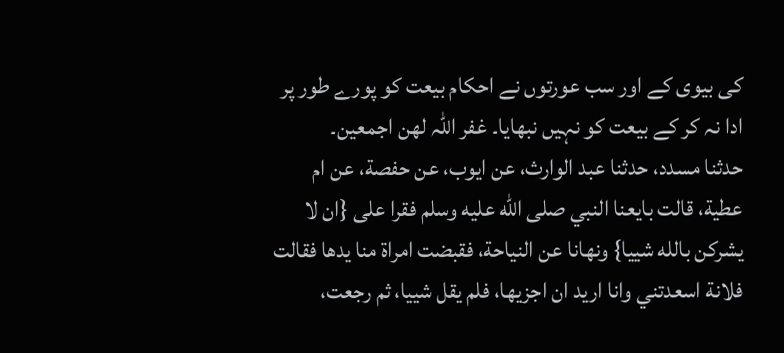کی بیوی کے اور سب عورتوں نے احکام بیعت کو پورے طور پر ادا نہ کر کے بیعت کو نہیں نبھایا۔ غفر اللہ لھن اجمعین۔
حدثنا مسدد، حدثنا عبد الوارث، عن ايوب، عن حفصة، عن ام عطية، قالت بايعنا النبي صلى الله عليه وسلم فقرا على {ان لا يشركن بالله شييا} ونهانا عن النياحة، فقبضت امراة منا يدها فقالت فلانة اسعدتني وانا اريد ان اجزيها، فلم يقل شييا، ثم رجعت،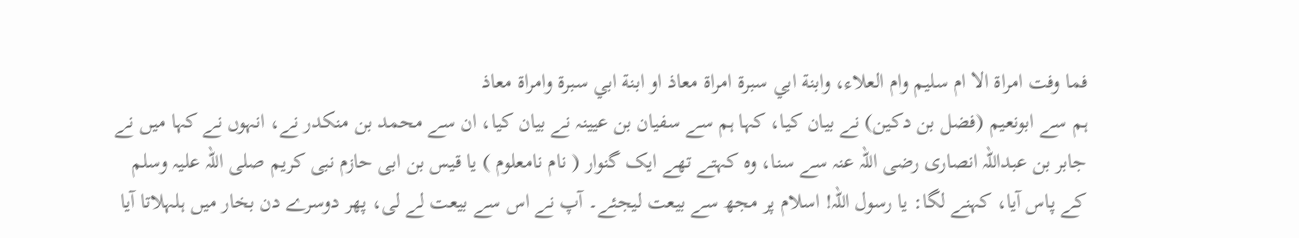فما وفت امراة الا ام سليم وام العلاء، وابنة ابي سبرة امراة معاذ او ابنة ابي سبرة وامراة معاذ
ہم سے ابونعیم (فضل بن دکین) نے بیان کیا، کہا ہم سے سفیان بن عیینہ نے بیان کیا، ان سے محمد بن منکدر نے، انہوں نے کہا میں نے جابر بن عبداللہ انصاری رضی اللہ عنہ سے سنا، وہ کہتے تھے ایک گنوار ( نام نامعلوم ) یا قیس بن ابی حازم نبی کریم صلی اللہ علیہ وسلم کے پاس آیا، کہنے لگا: یا رسول اللہ! اسلام پر مجھ سے بیعت لیجئے۔ آپ نے اس سے بیعت لے لی، پھر دوسرے دن بخار میں ہلہلاتا آیا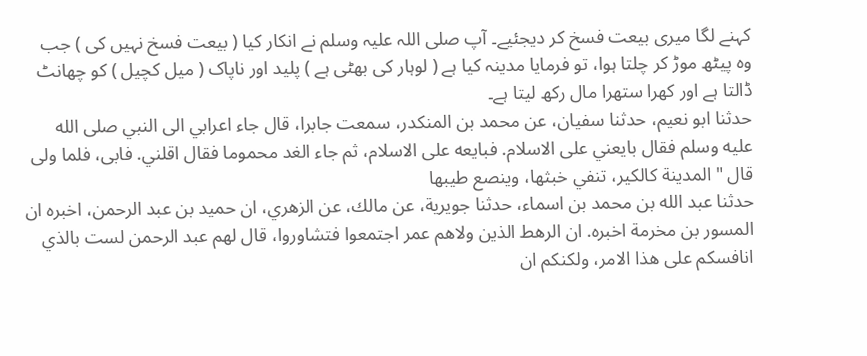کہنے لگا میری بیعت فسخ کر دیجئیے۔ آپ صلی اللہ علیہ وسلم نے انکار کیا ( بیعت فسخ نہیں کی ) جب وہ پیٹھ موڑ کر چلتا ہوا، تو فرمایا مدینہ کیا ہے ( لوہار کی بھٹی ہے ) پلید اور ناپاک ( میل کچیل ) کو چھانٹ ڈالتا ہے اور کھرا ستھرا مال رکھ لیتا ہے۔
حدثنا ابو نعيم، حدثنا سفيان، عن محمد بن المنكدر، سمعت جابرا، قال جاء اعرابي الى النبي صلى الله عليه وسلم فقال بايعني على الاسلام. فبايعه على الاسلام، ثم جاء الغد محموما فقال اقلني. فابى، فلما ولى قال " المدينة كالكير، تنفي خبثها، وينصع طيبها
حدثنا عبد الله بن محمد بن اسماء، حدثنا جويرية، عن مالك، عن الزهري، ان حميد بن عبد الرحمن، اخبره ان المسور بن مخرمة اخبره. ان الرهط الذين ولاهم عمر اجتمعوا فتشاوروا، قال لهم عبد الرحمن لست بالذي انافسكم على هذا الامر، ولكنكم ان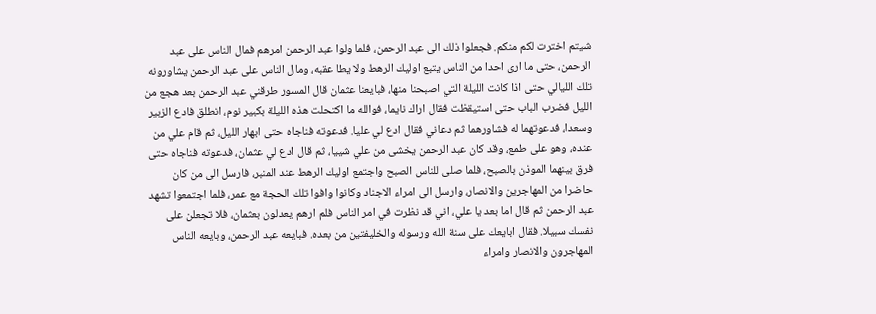شيتم اخترت لكم منكم. فجعلوا ذلك الى عبد الرحمن، فلما ولوا عبد الرحمن امرهم فمال الناس على عبد الرحمن، حتى ما ارى احدا من الناس يتبع اوليك الرهط ولا يطا عقبه، ومال الناس على عبد الرحمن يشاورونه تلك الليالي حتى اذا كانت الليلة التي اصبحنا منها، فبايعنا عثمان قال المسور طرقني عبد الرحمن بعد هجع من الليل فضرب الباب حتى استيقظت فقال اراك نايما، فوالله ما اكتحلت هذه الليلة بكبير نوم، انطلق فادع الزبير وسعدا، فدعوتهما له فشاورهما ثم دعاني فقال ادع لي عليا. فدعوته فناجاه حتى ابهار الليل، ثم قام علي من عنده، وهو على طمع، وقد كان عبد الرحمن يخشى من علي شييا، ثم قال ادع لي عثمان، فدعوته فناجاه حتى فرق بينهما الموذن بالصبح، فلما صلى للناس الصبح واجتمع اوليك الرهط عند المنبر، فارسل الى من كان حاضرا من المهاجرين والانصار، وارسل الى امراء الاجناد وكانوا وافوا تلك الحجة مع عمر، فلما اجتمعوا تشهد عبد الرحمن ثم قال اما بعد يا علي، اني قد نظرت في امر الناس فلم ارهم يعدلون بعثمان، فلا تجعلن على نفسك سبيلا. فقال ابايعك على سنة الله ورسوله والخليفتين من بعده. فبايعه عبد الرحمن، وبايعه الناس المهاجرون والانصار وامراء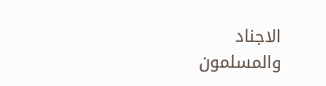الاجناد والمسلمون